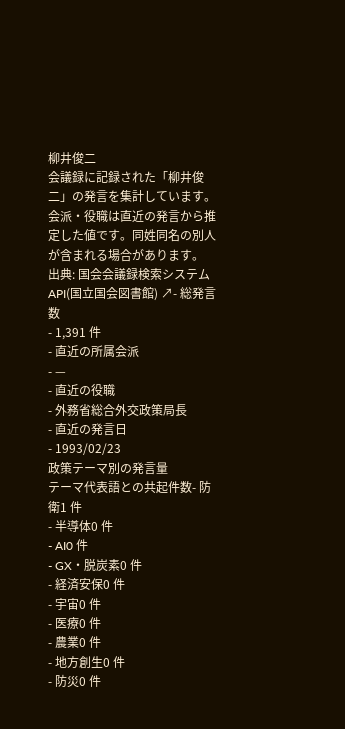柳井俊二
会議録に記録された「柳井俊二」の発言を集計しています。会派・役職は直近の発言から推定した値です。同姓同名の別人が含まれる場合があります。
出典: 国会会議録検索システム API(国立国会図書館) ↗- 総発言数
- 1,391 件
- 直近の所属会派
- —
- 直近の役職
- 外務省総合外交政策局長
- 直近の発言日
- 1993/02/23
政策テーマ別の発言量
テーマ代表語との共起件数- 防衛1 件
- 半導体0 件
- AI0 件
- GX・脱炭素0 件
- 経済安保0 件
- 宇宙0 件
- 医療0 件
- 農業0 件
- 地方創生0 件
- 防災0 件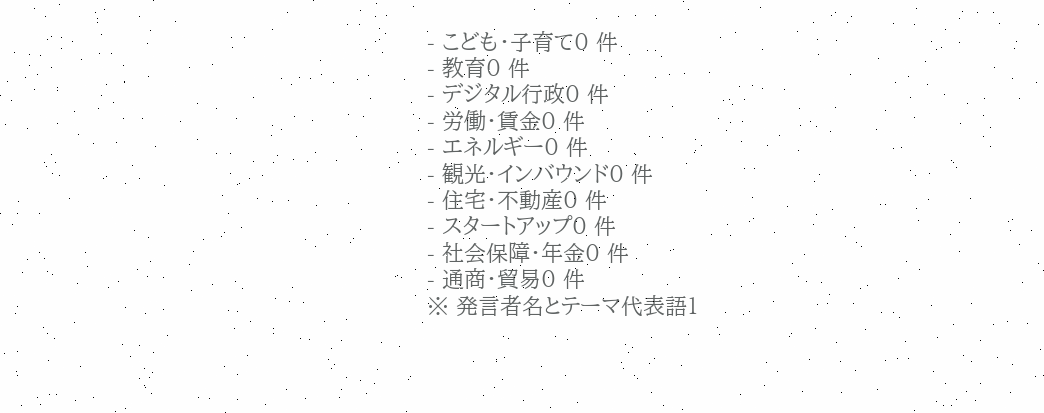- こども・子育て0 件
- 教育0 件
- デジタル行政0 件
- 労働・賃金0 件
- エネルギー0 件
- 観光・インバウンド0 件
- 住宅・不動産0 件
- スタートアップ0 件
- 社会保障・年金0 件
- 通商・貿易0 件
※ 発言者名とテーマ代表語1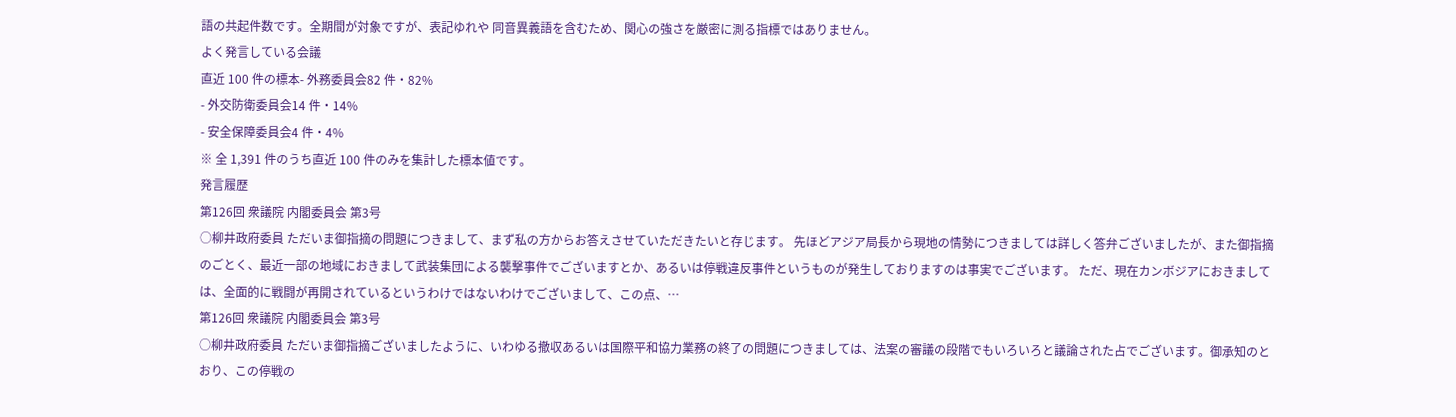語の共起件数です。全期間が対象ですが、表記ゆれや 同音異義語を含むため、関心の強さを厳密に測る指標ではありません。
よく発言している会議
直近 100 件の標本- 外務委員会82 件・82%
- 外交防衛委員会14 件・14%
- 安全保障委員会4 件・4%
※ 全 1,391 件のうち直近 100 件のみを集計した標本値です。
発言履歴
第126回 衆議院 内閣委員会 第3号
○柳井政府委員 ただいま御指摘の問題につきまして、まず私の方からお答えさせていただきたいと存じます。 先ほどアジア局長から現地の情勢につきましては詳しく答弁ございましたが、また御指摘のごとく、最近一部の地域におきまして武装集団による襲撃事件でございますとか、あるいは停戦違反事件というものが発生しておりますのは事実でございます。 ただ、現在カンボジアにおきましては、全面的に戦闘が再開されているというわけではないわけでございまして、この点、…
第126回 衆議院 内閣委員会 第3号
○柳井政府委員 ただいま御指摘ございましたように、いわゆる撤収あるいは国際平和協力業務の終了の問題につきましては、法案の審議の段階でもいろいろと議論された占でございます。御承知のとおり、この停戦の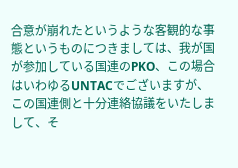合意が崩れたというような客観的な事態というものにつきましては、我が国が参加している国連のPKO、この場合はいわゆるUNTACでございますが、この国連側と十分連絡協議をいたしまして、そ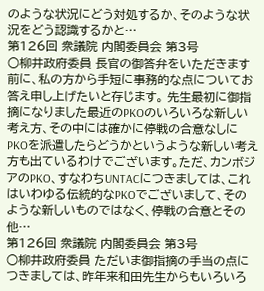のような状況にどう対処するか、そのような状況をどう認識するかと…
第126回 衆議院 内閣委員会 第3号
○柳井政府委員 長官の御答弁をいただきます前に、私の方から手短に事務的な点についてお答え申し上げたいと存じます。 先生最初に御指摘になりました最近のPKOのいろいろな新しい考え方、その中には確かに停戦の合意なしにPKOを派遣したらどうかというような新しい考え方も出ているわけでございます。ただ、カンボジアのPKO、すなわちUNTACにつきましては、これはいわゆる伝統的なPKOでございまして、そのような新しいものではなく、停戦の合意とその他…
第126回 衆議院 内閣委員会 第3号
○柳井政府委員 ただいま御指摘の手当の点につきましては、昨年来和田先生からもいろいろ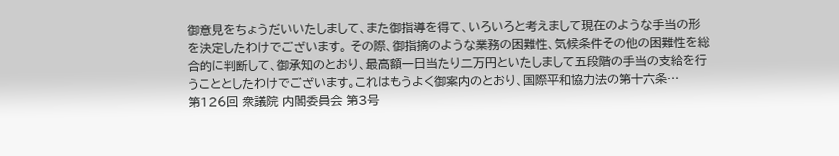御意見をちょうだいいたしまして、また御指導を得て、いろいろと考えまして現在のような手当の形を決定したわけでございます。 その際、御指摘のような業務の困難性、気候条件その他の困難性を総合的に判断して、御承知のとおり、最高額一日当たり二万円といたしまして五段階の手当の支給を行うこととしたわけでございます。これはもうよく御案内のとおり、国際平和協力法の第十六条…
第126回 衆議院 内閣委員会 第3号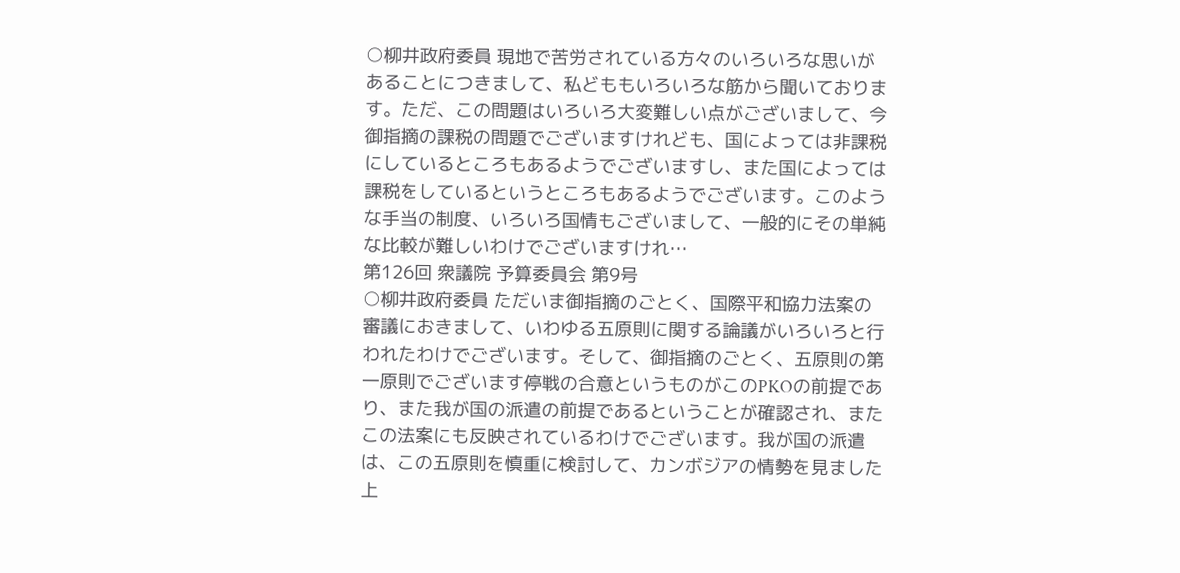○柳井政府委員 現地で苦労されている方々のいろいろな思いがあることにつきまして、私どももいろいろな筋から聞いております。ただ、この問題はいろいろ大変難しい点がございまして、今御指摘の課税の問題でございますけれども、国によっては非課税にしているところもあるようでございますし、また国によっては課税をしているというところもあるようでございます。このような手当の制度、いろいろ国情もございまして、一般的にその単純な比較が難しいわけでございますけれ…
第126回 衆議院 予算委員会 第9号
○柳井政府委員 ただいま御指摘のごとく、国際平和協力法案の審議におきまして、いわゆる五原則に関する論議がいろいろと行われたわけでございます。そして、御指摘のごとく、五原則の第一原則でございます停戦の合意というものがこのPKOの前提であり、また我が国の派遣の前提であるということが確認され、またこの法案にも反映されているわけでございます。我が国の派遣は、この五原則を慎重に検討して、カンボジアの情勢を見ました上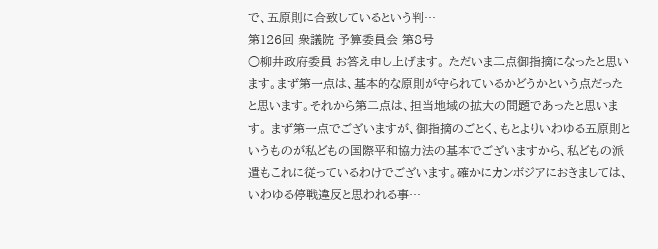で、五原則に合致しているという判…
第126回 衆議院 予算委員会 第8号
○柳井政府委員 お答え申し上げます。 ただいま二点御指摘になったと思います。まず第一点は、基本的な原則が守られているかどうかという点だったと思います。それから第二点は、担当地域の拡大の問題であったと思います。 まず第一点でございますが、御指摘のごとく、もとよりいわゆる五原則というものが私どもの国際平和協力法の基本でございますから、私どもの派遣もこれに従っているわけでございます。確かにカンボジアにおきましては、いわゆる停戦違反と思われる事…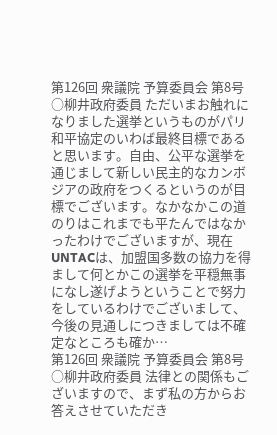第126回 衆議院 予算委員会 第8号
○柳井政府委員 ただいまお触れになりました選挙というものがパリ和平協定のいわば最終目標であると思います。自由、公平な選挙を通じまして新しい民主的なカンボジアの政府をつくるというのが目標でございます。なかなかこの道のりはこれまでも平たんではなかったわけでございますが、現在UNTACは、加盟国多数の協力を得まして何とかこの選挙を平穏無事になし遂げようということで努力をしているわけでございまして、今後の見通しにつきましては不確定なところも確か…
第126回 衆議院 予算委員会 第8号
○柳井政府委員 法律との関係もございますので、まず私の方からお答えさせていただき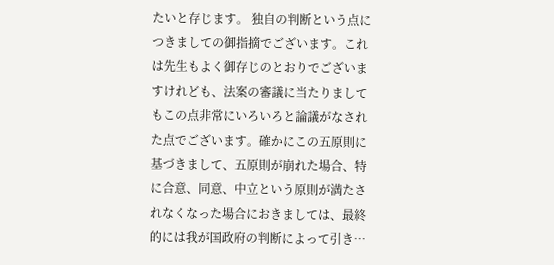たいと存じます。 独自の判断という点につきましての御指摘でございます。これは先生もよく御存じのとおりでございますけれども、法案の審議に当たりましてもこの点非常にいろいろと論議がなされた点でございます。確かにこの五原則に基づきまして、五原則が崩れた場合、特に合意、同意、中立という原則が満たされなくなった場合におきましては、最終的には我が国政府の判断によって引き…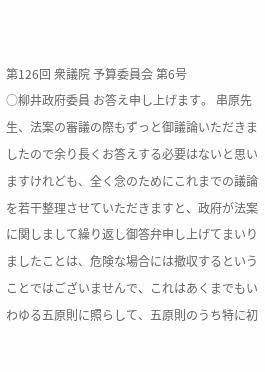第126回 衆議院 予算委員会 第6号
○柳井政府委員 お答え申し上げます。 串原先生、法案の審議の際もずっと御議論いただきましたので余り長くお答えする必要はないと思いますけれども、全く念のためにこれまでの議論を若干整理させていただきますと、政府が法案に関しまして繰り返し御答弁申し上げてまいりましたことは、危険な場合には撤収するということではございませんで、これはあくまでもいわゆる五原則に照らして、五原則のうち特に初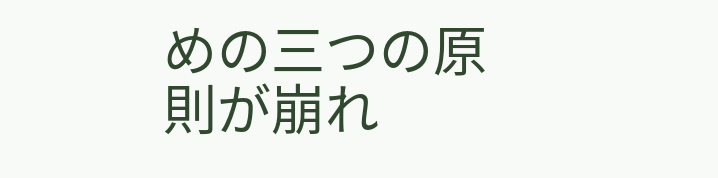めの三つの原則が崩れ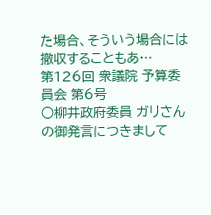た場合、そういう場合には撤収することもあ…
第126回 衆議院 予算委員会 第6号
○柳井政府委員 ガリさんの御発言につきまして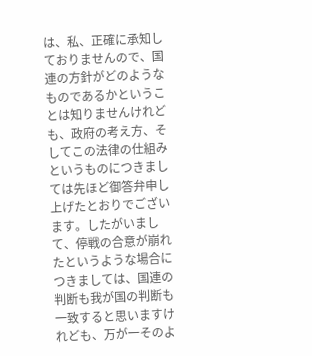は、私、正確に承知しておりませんので、国連の方針がどのようなものであるかということは知りませんけれども、政府の考え方、そしてこの法律の仕組みというものにつきましては先ほど御答弁申し上げたとおりでございます。したがいまして、停戦の合意が崩れたというような場合につきましては、国連の判断も我が国の判断も一致すると思いますけれども、万が一そのよ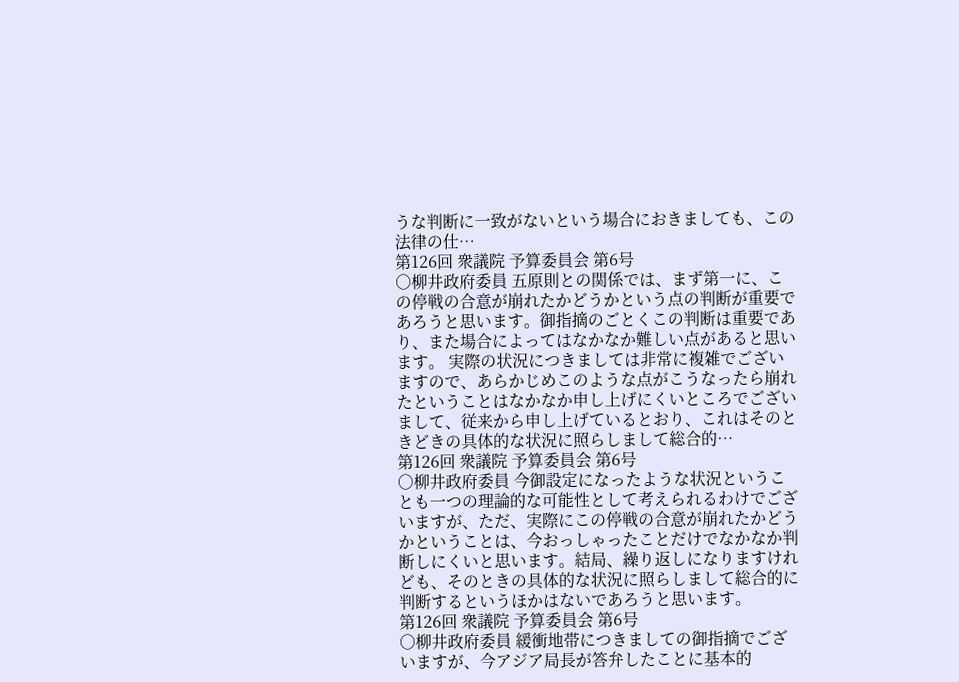うな判断に一致がないという場合におきましても、この法律の仕…
第126回 衆議院 予算委員会 第6号
○柳井政府委員 五原則との関係では、まず第一に、この停戦の合意が崩れたかどうかという点の判断が重要であろうと思います。御指摘のごとくこの判断は重要であり、また場合によってはなかなか難しい点があると思います。 実際の状況につきましては非常に複雑でございますので、あらかじめこのような点がこうなったら崩れたということはなかなか申し上げにくいところでございまして、従来から申し上げているとおり、これはそのときどきの具体的な状況に照らしまして総合的…
第126回 衆議院 予算委員会 第6号
○柳井政府委員 今御設定になったような状況ということも一つの理論的な可能性として考えられるわけでございますが、ただ、実際にこの停戦の合意が崩れたかどうかということは、今おっしゃったことだけでなかなか判断しにくいと思います。結局、繰り返しになりますけれども、そのときの具体的な状況に照らしまして総合的に判断するというほかはないであろうと思います。
第126回 衆議院 予算委員会 第6号
○柳井政府委員 緩衝地帯につきましての御指摘でございますが、今アジア局長が答弁したことに基本的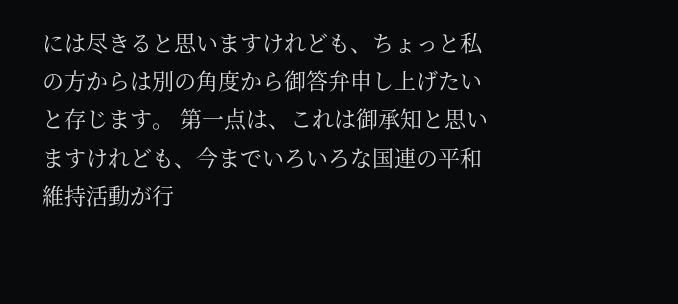には尽きると思いますけれども、ちょっと私の方からは別の角度から御答弁申し上げたいと存じます。 第一点は、これは御承知と思いますけれども、今までいろいろな国連の平和維持活動が行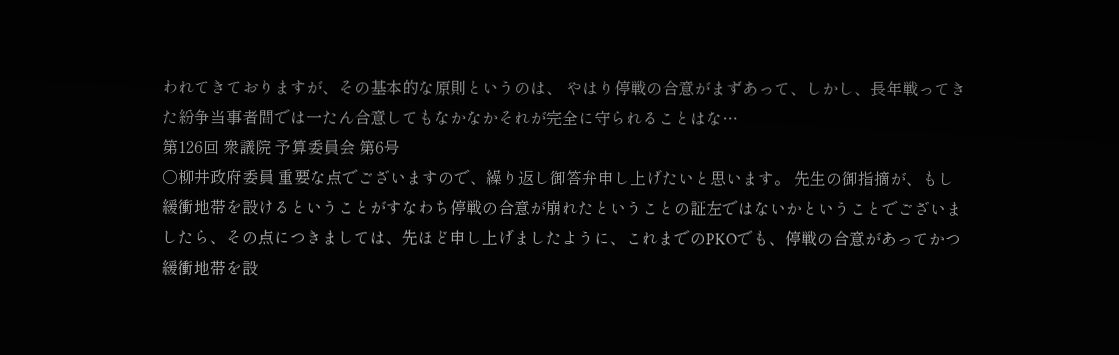われてきておりますが、その基本的な原則というのは、 やはり停戦の合意がまずあって、しかし、長年戦ってきた紛争当事者間では一たん合意してもなかなかそれが完全に守られることはな…
第126回 衆議院 予算委員会 第6号
○柳井政府委員 重要な点でございますので、繰り返し御答弁申し上げたいと思います。 先生の御指摘が、もし緩衝地帯を設けるということがすなわち停戦の合意が崩れたということの証左ではないかということでございましたら、その点につきましては、先ほど申し上げましたように、これまでのPKOでも、停戦の合意があってかつ緩衝地帯を設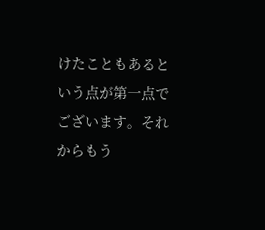けたこともあるという点が第一点でございます。それからもう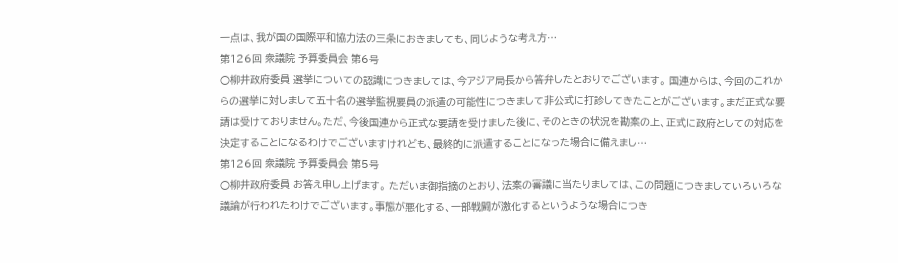一点は、我が国の国際平和協力法の三条におきましても、同じような考え方…
第126回 衆議院 予算委員会 第6号
○柳井政府委員 選挙についての認識につきましては、今アジア局長から答弁したとおりでございます。 国連からは、今回のこれからの選挙に対しまして五十名の選挙監視要員の派遣の可能性につきまして非公式に打診してきたことがございます。まだ正式な要請は受けておりません。ただ、今後国連から正式な要請を受けました後に、そのときの状況を勘案の上、正式に政府としての対応を決定することになるわけでございますけれども、最終的に派遣することになった場合に備えまし…
第126回 衆議院 予算委員会 第5号
○柳井政府委員 お答え申し上げます。 ただいま御指摘のとおり、法案の審議に当たりましては、この問題につきましていろいろな議論が行われたわけでございます。事態が悪化する、一部戦闘が激化するというような場合につき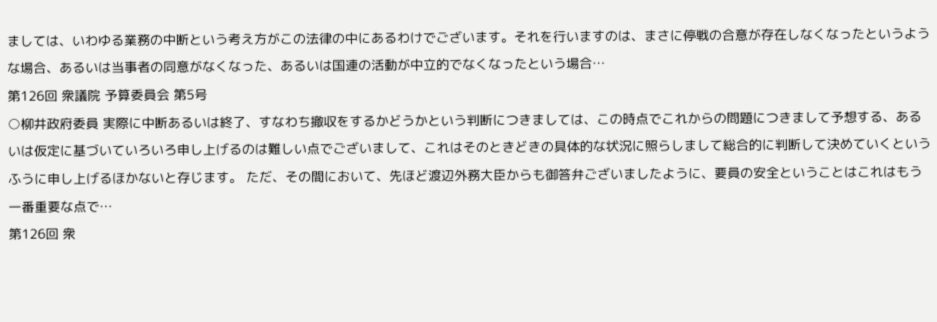ましては、いわゆる業務の中断という考え方がこの法律の中にあるわけでございます。それを行いますのは、まさに停戦の合意が存在しなくなったというような場合、あるいは当事者の同意がなくなった、あるいは国連の活動が中立的でなくなったという場合…
第126回 衆議院 予算委員会 第5号
○柳井政府委員 実際に中断あるいは終了、すなわち撤収をするかどうかという判断につきましては、この時点でこれからの問題につきまして予想する、あるいは仮定に基づいていろいろ申し上げるのは難しい点でございまして、これはそのときどきの具体的な状況に照らしまして総合的に判断して決めていくというふうに申し上げるほかないと存じます。 ただ、その間において、先ほど渡辺外務大臣からも御答弁ございましたように、要員の安全ということはこれはもう一番重要な点で…
第126回 衆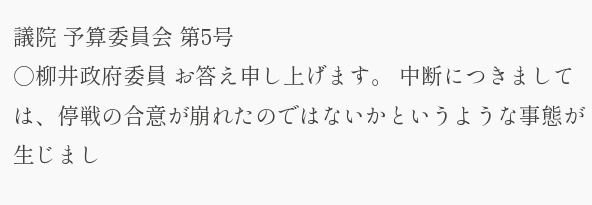議院 予算委員会 第5号
○柳井政府委員 お答え申し上げます。 中断につきましては、停戦の合意が崩れたのではないかというような事態が生じまし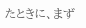たときに、まず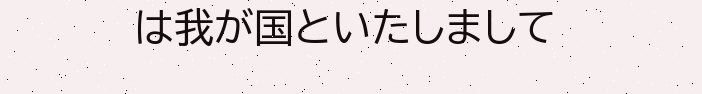は我が国といたしまして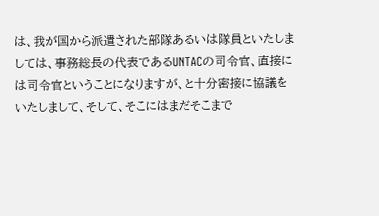は、我が国から派遣された部隊あるいは隊員といたしましては、事務総長の代表であるUNTACの司令官、直接には司令官ということになりますが、と十分密接に協議をいたしまして、そして、そこにはまだそこまで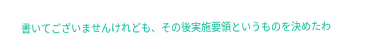書いてございませんけれども、その後実施要領というものを決めたわ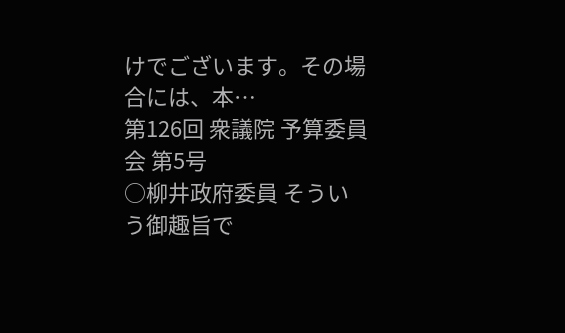けでございます。その場合には、本…
第126回 衆議院 予算委員会 第5号
○柳井政府委員 そういう御趣旨で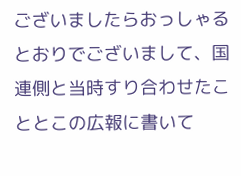ございましたらおっしゃるとおりでございまして、国連側と当時すり合わせたこととこの広報に書いて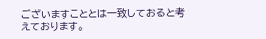ございますこととは一致しておると考えております。